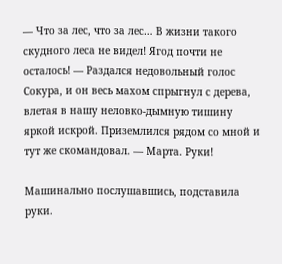— Что за лес, что за лес… В жизни такого скудного леса не видел! Ягод почти не осталось! — Раздался недовольный голос Сокура, и он весь махом спрыгнул с дерева, влетая в нашу неловко-дымную тишину яркой искрой. Приземлился рядом со мной и тут же скомандовал. — Марта. Руки!

Машинально послушавшись, подставила руки.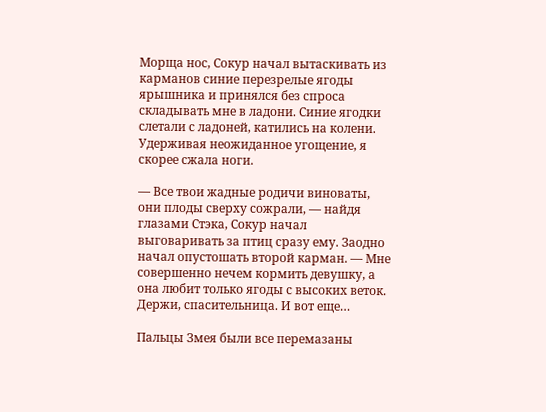Морща нос, Сокур начал вытаскивать из карманов синие перезрелые ягоды ярышника и принялся без спроса складывать мне в ладони. Синие ягодки слетали с ладоней, катились на колени. Удерживая неожиданное угощение, я скорее сжала ноги.

— Все твои жадные родичи виноваты, они плоды сверху сожрали, — найдя глазами Стэка, Сокур начал выговаривать за птиц сразу ему. Заодно начал опустошать второй карман. — Мне совершенно нечем кормить девушку, а она любит только ягоды с высоких веток. Держи, спасительница. И вот еще…

Пальцы Змея были все перемазаны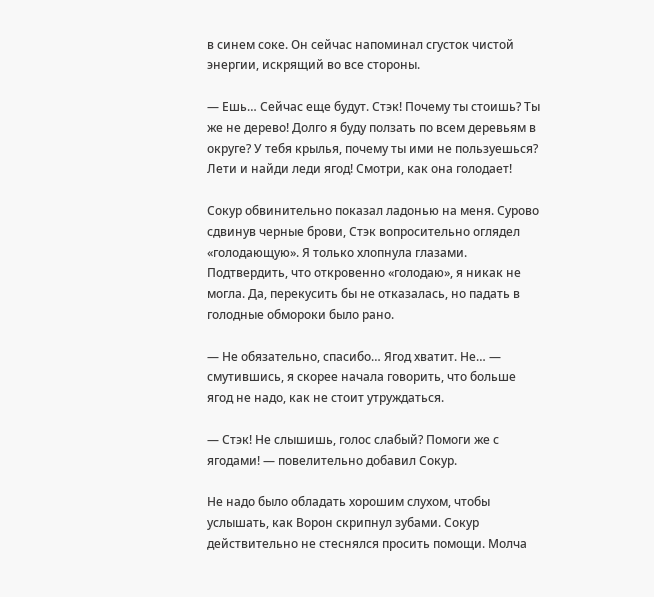в синем соке. Он сейчас напоминал сгусток чистой энергии, искрящий во все стороны.

— Ешь… Сейчас еще будут. Стэк! Почему ты стоишь? Ты же не дерево! Долго я буду ползать по всем деревьям в округе? У тебя крылья, почему ты ими не пользуешься? Лети и найди леди ягод! Смотри, как она голодает!

Сокур обвинительно показал ладонью на меня. Сурово сдвинув черные брови, Стэк вопросительно оглядел «голодающую». Я только хлопнула глазами. Подтвердить, что откровенно «голодаю», я никак не могла. Да, перекусить бы не отказалась, но падать в голодные обмороки было рано.

— Не обязательно, спасибо… Ягод хватит. Не… — смутившись, я скорее начала говорить, что больше ягод не надо, как не стоит утруждаться.

— Стэк! Не слышишь, голос слабый? Помоги же с ягодами! — повелительно добавил Сокур.

Не надо было обладать хорошим слухом, чтобы услышать, как Ворон скрипнул зубами. Сокур действительно не стеснялся просить помощи. Молча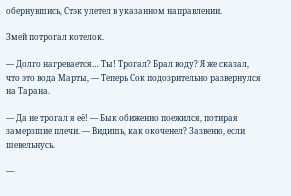обернувшись, Стэк улетел в указанном направлении.

Змей потрогал котелок.

— Долго нагревается… Ты! Трогал? Брал воду? Я же сказал, что это вода Марты, — Теперь Сок подозрительно развернулся на Тарана.

— Да не трогал я её! — Бык обиженно поежился, потирая замерзшие плечи. — Видишь, как окоченел? Зазвеню, если шевельнусь.

—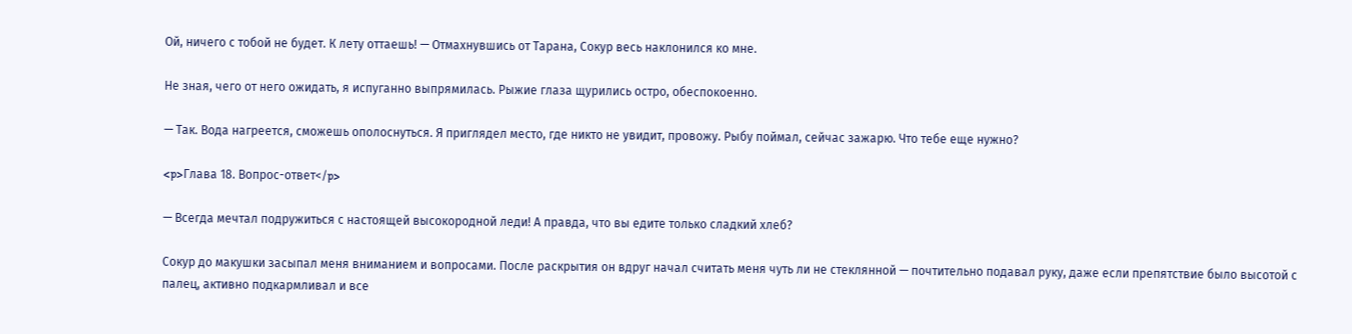Ой, ничего с тобой не будет. К лету оттаешь! — Отмахнувшись от Тарана, Сокур весь наклонился ко мне.

Не зная, чего от него ожидать, я испуганно выпрямилась. Рыжие глаза щурились остро, обеспокоенно.

— Так. Вода нагреется, сможешь ополоснуться. Я приглядел место, где никто не увидит, провожу. Рыбу поймал, сейчас зажарю. Что тебе еще нужно?

<p>Глава 18. Вопрос-ответ</p>

— Всегда мечтал подружиться с настоящей высокородной леди! А правда, что вы едите только сладкий хлеб?

Сокур до макушки засыпал меня вниманием и вопросами. После раскрытия он вдруг начал считать меня чуть ли не стеклянной — почтительно подавал руку, даже если препятствие было высотой с палец, активно подкармливал и все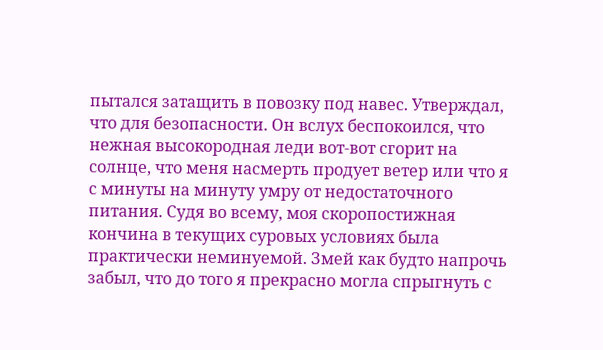пытался затащить в повозку под навес. Утверждал, что для безопасности. Он вслух беспокоился, что нежная высокородная леди вот-вот сгорит на солнце, что меня насмерть продует ветер или что я с минуты на минуту умру от недостаточного питания. Судя во всему, моя скоропостижная кончина в текущих суровых условиях была практически неминуемой. Змей как будто напрочь забыл, что до того я прекрасно могла спрыгнуть с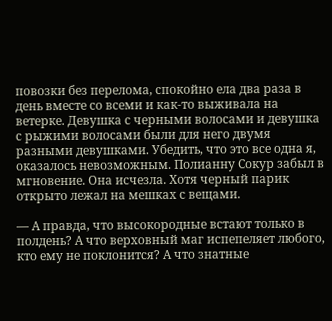повозки без перелома, спокойно ела два раза в день вместе со всеми и как-то выживала на ветерке. Девушка с черными волосами и девушка с рыжими волосами были для него двумя разными девушками. Убедить, что это все одна я, оказалось невозможным. Полианну Сокур забыл в мгновение. Она исчезла. Хотя черный парик открыто лежал на мешках с вещами.

— А правда, что высокородные встают только в полдень? А что верховный маг испепеляет любого, кто ему не поклонится? А что знатные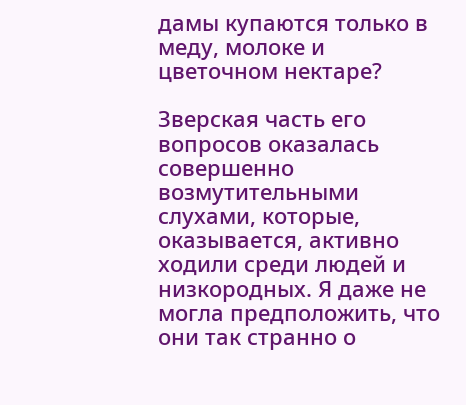дамы купаются только в меду, молоке и цветочном нектаре?

Зверская часть его вопросов оказалась совершенно возмутительными слухами, которые, оказывается, активно ходили среди людей и низкородных. Я даже не могла предположить, что они так странно о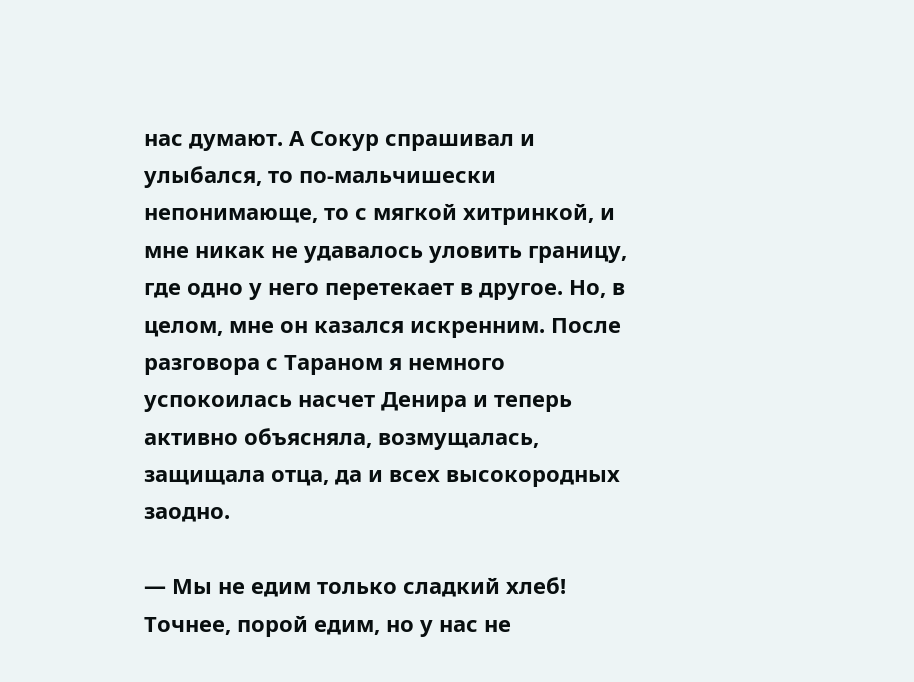нас думают. А Сокур спрашивал и улыбался, то по-мальчишески непонимающе, то с мягкой хитринкой, и мне никак не удавалось уловить границу, где одно у него перетекает в другое. Но, в целом, мне он казался искренним. После разговора с Тараном я немного успокоилась насчет Денира и теперь активно объясняла, возмущалась, защищала отца, да и всех высокородных заодно.

— Мы не едим только сладкий хлеб! Точнее, порой едим, но у нас не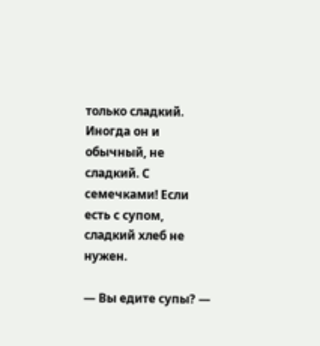только сладкий. Иногда он и обычный, не сладкий. С семечками! Если есть с супом, сладкий хлеб не нужен.

— Вы едите супы? —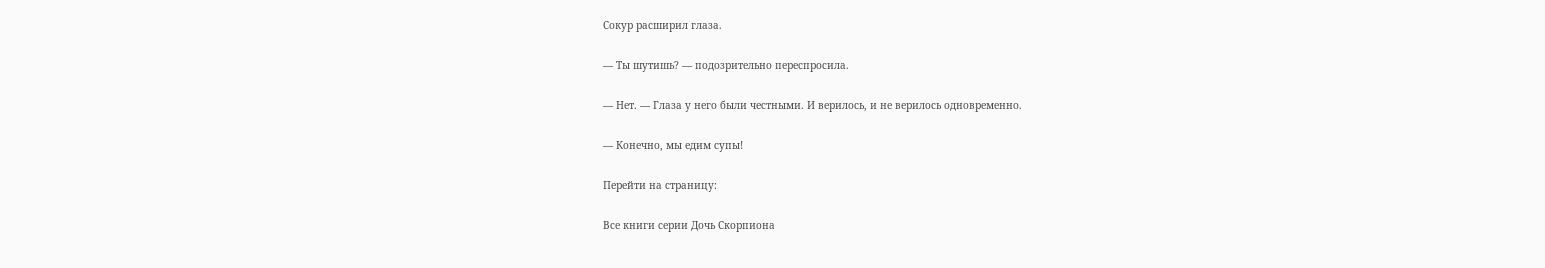Сокур расширил глаза.

— Ты шутишь? — подозрительно переспросила.

— Нет. — Глаза у него были честными. И верилось, и не верилось одновременно.

— Конечно, мы едим супы!

Перейти на страницу:

Все книги серии Дочь Скорпиона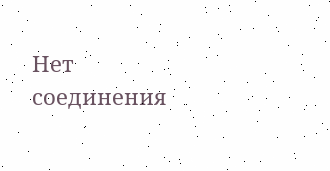Нет соединения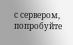с сервером, попробуйте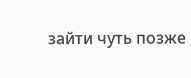зайти чуть позже